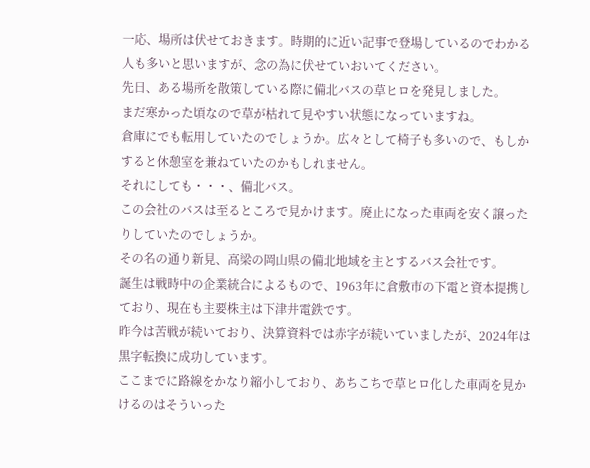一応、場所は伏せておきます。時期的に近い記事で登場しているのでわかる人も多いと思いますが、念の為に伏せていおいてください。
先日、ある場所を散策している際に備北バスの草ヒロを発見しました。
まだ寒かった頃なので草が枯れて見やすい状態になっていますね。
倉庫にでも転用していたのでしょうか。広々として椅子も多いので、もしかすると休憩室を兼ねていたのかもしれません。
それにしても・・・、備北バス。
この会社のバスは至るところで見かけます。廃止になった車両を安く譲ったりしていたのでしょうか。
その名の通り新見、高梁の岡山県の備北地域を主とするバス会社です。
誕生は戦時中の企業統合によるもので、1963年に倉敷市の下電と資本提携しており、現在も主要株主は下津井電鉄です。
昨今は苦戦が続いており、決算資料では赤字が続いていましたが、2024年は黒字転換に成功しています。
ここまでに路線をかなり縮小しており、あちこちで草ヒロ化した車両を見かけるのはそういった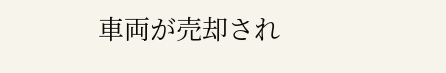車両が売却され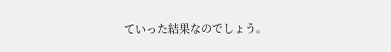ていった結果なのでしょう。